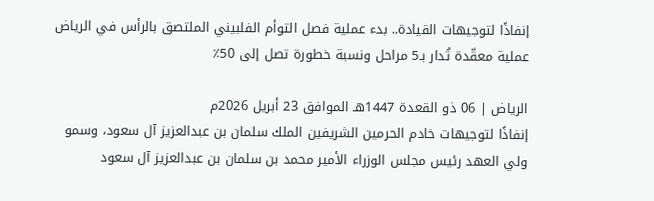إنفاذًا لتوجيهات القيادة.. بدء عملية فصل التوأم الفلبيني الملتصق بالرأس في الرياض
عملية معقّدة تُدار بـ5 مراحل ونسبة خطورة تصل إلى 50٪

الرياض | 06 ذو القعدة 1447هـ الموافق 23 أبريل 2026م
إنفاذًا لتوجيهات خادم الحرمين الشريفين الملك سلمان بن عبدالعزيز آل سعود، وسمو ولي العهد رئيس مجلس الوزراء الأمير محمد بن سلمان بن عبدالعزيز آل سعود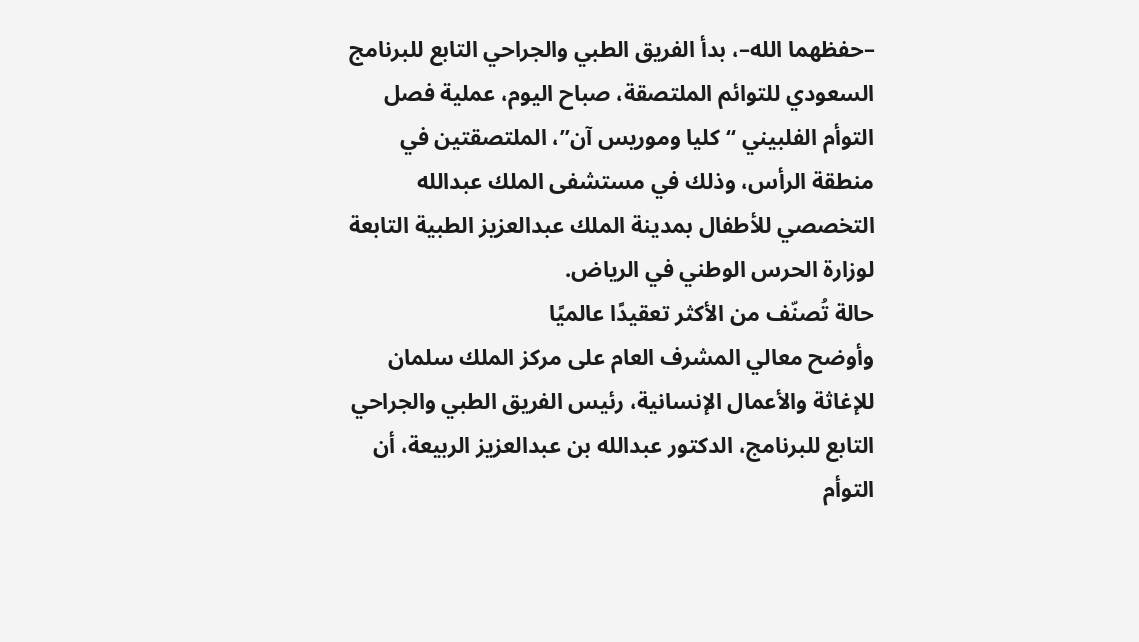–حفظهما الله–، بدأ الفريق الطبي والجراحي التابع للبرنامج السعودي للتوائم الملتصقة، صباح اليوم، عملية فصل التوأم الفلبيني “كليا وموريس آن”، الملتصقتين في منطقة الرأس، وذلك في مستشفى الملك عبدالله التخصصي للأطفال بمدينة الملك عبدالعزيز الطبية التابعة لوزارة الحرس الوطني في الرياض.
حالة تُصنّف من الأكثر تعقيدًا عالميًا
وأوضح معالي المشرف العام على مركز الملك سلمان للإغاثة والأعمال الإنسانية، رئيس الفريق الطبي والجراحي التابع للبرنامج، الدكتور عبدالله بن عبدالعزيز الربيعة، أن التوأم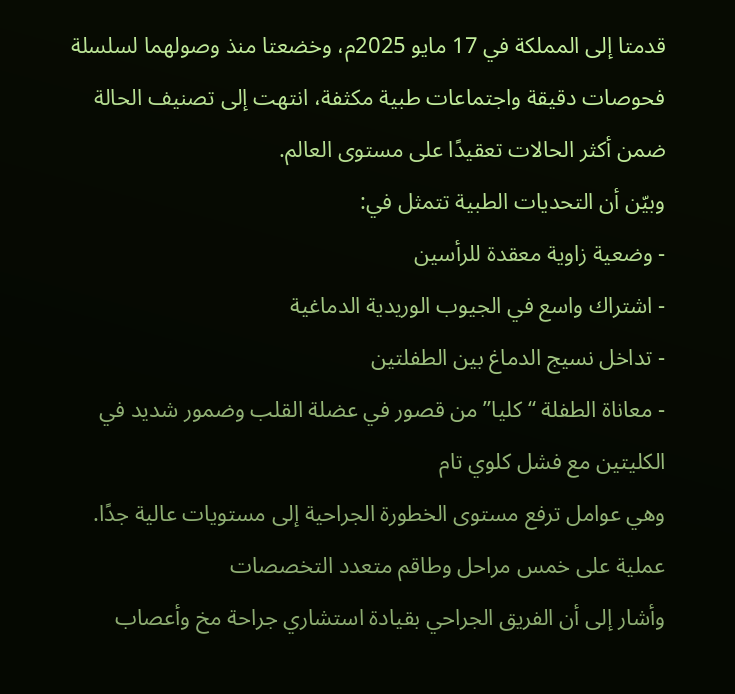قدمتا إلى المملكة في 17 مايو 2025م، وخضعتا منذ وصولهما لسلسلة فحوصات دقيقة واجتماعات طبية مكثفة، انتهت إلى تصنيف الحالة ضمن أكثر الحالات تعقيدًا على مستوى العالم.
وبيّن أن التحديات الطبية تتمثل في:
- وضعية زاوية معقدة للرأسين
- اشتراك واسع في الجيوب الوريدية الدماغية
- تداخل نسيج الدماغ بين الطفلتين
- معاناة الطفلة “كليا” من قصور في عضلة القلب وضمور شديد في الكليتين مع فشل كلوي تام
وهي عوامل ترفع مستوى الخطورة الجراحية إلى مستويات عالية جدًا.
عملية على خمس مراحل وطاقم متعدد التخصصات
وأشار إلى أن الفريق الجراحي بقيادة استشاري جراحة مخ وأعصاب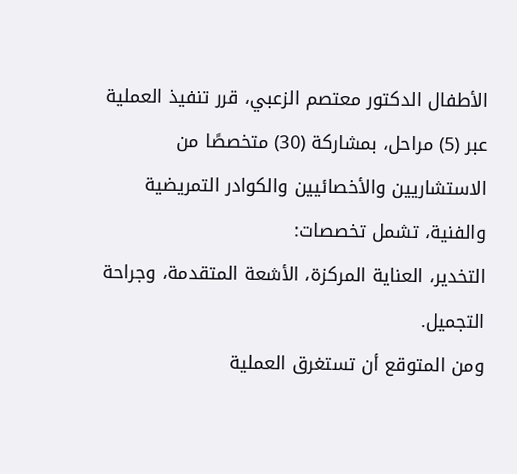الأطفال الدكتور معتصم الزعبي، قرر تنفيذ العملية عبر (5) مراحل، بمشاركة (30) متخصصًا من الاستشاريين والأخصائيين والكوادر التمريضية والفنية، تشمل تخصصات:
التخدير، العناية المركزة، الأشعة المتقدمة، وجراحة التجميل.
ومن المتوقع أن تستغرق العملية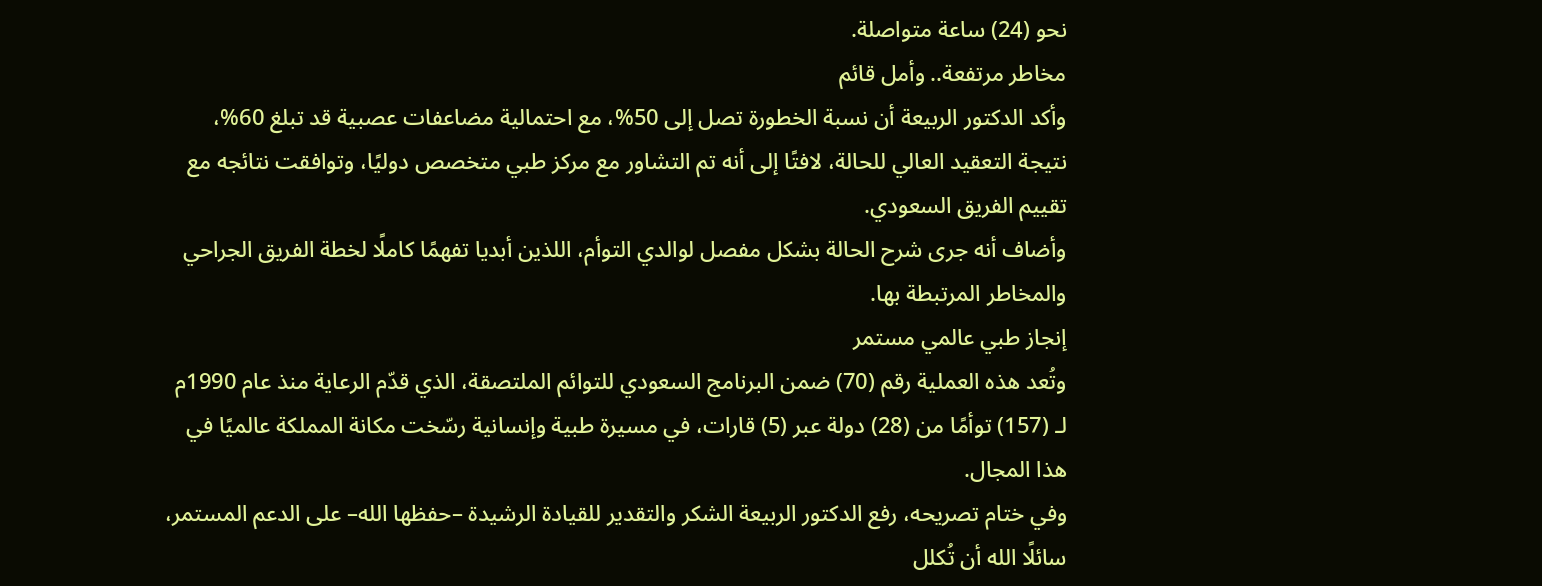نحو (24) ساعة متواصلة.
مخاطر مرتفعة.. وأمل قائم
وأكد الدكتور الربيعة أن نسبة الخطورة تصل إلى 50%، مع احتمالية مضاعفات عصبية قد تبلغ 60%، نتيجة التعقيد العالي للحالة، لافتًا إلى أنه تم التشاور مع مركز طبي متخصص دوليًا، وتوافقت نتائجه مع تقييم الفريق السعودي.
وأضاف أنه جرى شرح الحالة بشكل مفصل لوالدي التوأم، اللذين أبديا تفهمًا كاملًا لخطة الفريق الجراحي والمخاطر المرتبطة بها.
إنجاز طبي عالمي مستمر
وتُعد هذه العملية رقم (70) ضمن البرنامج السعودي للتوائم الملتصقة، الذي قدّم الرعاية منذ عام 1990م لـ (157) توأمًا من (28) دولة عبر (5) قارات، في مسيرة طبية وإنسانية رسّخت مكانة المملكة عالميًا في هذا المجال.
وفي ختام تصريحه، رفع الدكتور الربيعة الشكر والتقدير للقيادة الرشيدة –حفظها الله– على الدعم المستمر، سائلًا الله أن تُكلل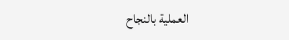العملية بالنجاح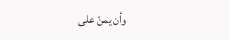وأن يمنّ على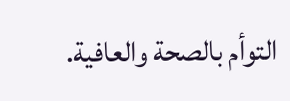التوأم بالصحة والعافية.